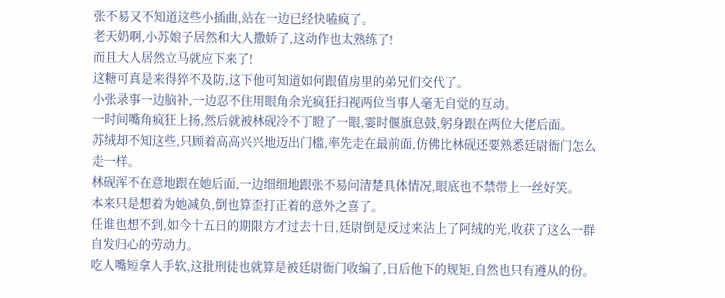张不易又不知道这些小插曲,站在一边已经快嗑疯了。
老天奶啊,小苏娘子居然和大人撒娇了,这动作也太熟练了!
而且大人居然立马就应下来了!
这糖可真是来得猝不及防,这下他可知道如何跟值房里的弟兄们交代了。
小张录事一边脑补,一边忍不住用眼角余光疯狂扫视两位当事人毫无自觉的互动。
一时间嘴角疯狂上扬,然后就被林砚冷不丁瞪了一眼,霎时偃旗息鼓,躬身跟在两位大佬后面。
苏绒却不知这些,只顾着高高兴兴地迈出门槛,率先走在最前面,仿佛比林砚还要熟悉廷尉衙门怎么走一样。
林砚浑不在意地跟在她后面,一边细细地跟张不易问清楚具体情况,眼底也不禁带上一丝好笑。
本来只是想着为她减负,倒也算歪打正着的意外之喜了。
任谁也想不到,如今十五日的期限方才过去十日,廷尉倒是反过来沾上了阿绒的光,收获了这么一群自发归心的劳动力。
吃人嘴短拿人手软,这批刑徒也就算是被廷尉衙门收编了,日后他下的规矩,自然也只有遵从的份。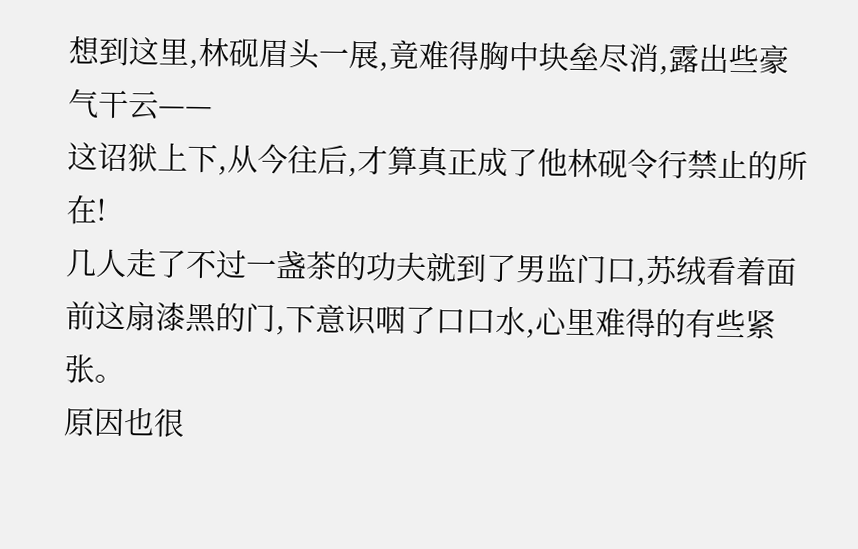想到这里,林砚眉头一展,竟难得胸中块垒尽消,露出些豪气干云——
这诏狱上下,从今往后,才算真正成了他林砚令行禁止的所在!
几人走了不过一盏茶的功夫就到了男监门口,苏绒看着面前这扇漆黑的门,下意识咽了口口水,心里难得的有些紧张。
原因也很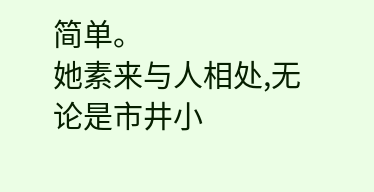简单。
她素来与人相处,无论是市井小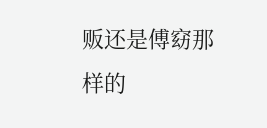贩还是傅窈那样的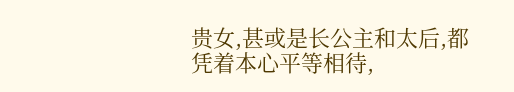贵女,甚或是长公主和太后,都凭着本心平等相待,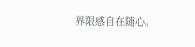界限感自在随心。